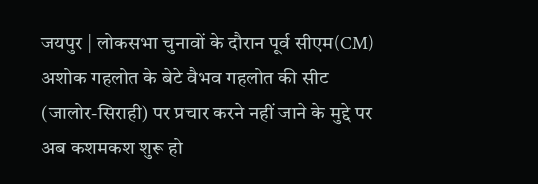जयपुर | लोकसभा चुनावों के दौरान पूर्व सीएम(CM) अशोक गहलोत के बेटे वैभव गहलोत की सीट (जालोर-सिराही) पर प्रचार करने नहीं जाने के मुद्दे पर अब कशमकश शुरू हो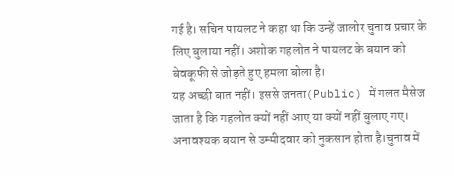गई है। सचिन पायलट ने कहा था कि उन्हें जालोर चुनाव प्रचार के लिए बुलाया नहीं। अशोक गहलोत ने पायलट के बयान को बेवकूफी से जोड़ते हुए हमला बोला है।
यह अच्छी बात नहीं। इससे जनता(Public) में गलत मैसेज जाता है कि गहलोत क्यों नहीं आए या क्यों नहीं बुलाए गए। अनावश्यक बयान से उम्मीदवार को नुकसान होता है।चुनाव में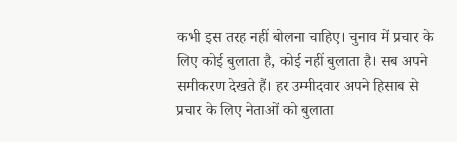कभी इस तरह नहीं बोलना चाहिए। चुनाव में प्रचार के लिए कोई बुलाता है, कोई नहीं बुलाता है। सब अपने समीकरण देखते हैं। हर उम्मीदवार अपने हिसाब से प्रचार के लिए नेताओं को बुलाता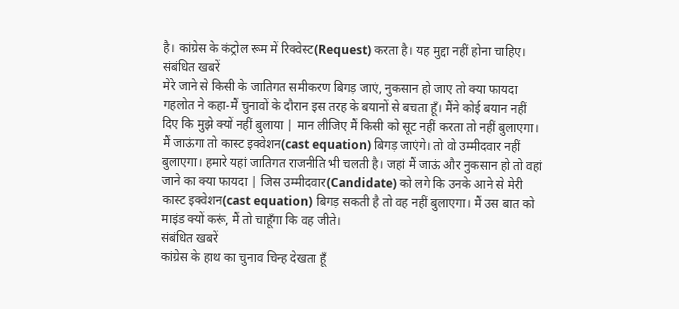है। कांग्रेस के कंट्रोल रूम में रिक्वेस्ट(Request) करता है। यह मुद्दा नहीं होना चाहिए।
संबंधित खबरें
मेरे जाने से किसी के जातिगत समीकरण बिगड़ जाएं, नुकसान हो जाए तो क्या फायदा
गहलोत ने कहा-मैं चुनावों के दौरान इस तरह के बयानों से बचता हूँ। मैंने कोई बयान नहीं दिए कि मुझे क्यों नहीं बुलाया | मान लीजिए मैं किसी को सूट नहीं करता तो नहीं बुलाएगा। मैं जाऊंगा तो कास्ट इक्वेशन(cast equation) बिगड़ जाएंगे। तो वो उम्मीदवार नहीं बुलाएगा। हमारे यहां जातिगत राजनीति भी चलती है। जहां मैं जाऊं और नुकसान हो तो वहां जाने का क्या फायदा | जिस उम्मीदवार(Candidate) को लगे कि उनके आने से मेरी कास्ट इक्वेशन(cast equation) बिगड़ सकती है तो वह नहीं बुलाएगा। मैं उस बात को माइंड क्यों करूं, मैं तो चाहूँगा कि वह जीते।
संबंधित खबरें
कांग्रेस के हाथ का चुनाव चिन्ह देखता हूँ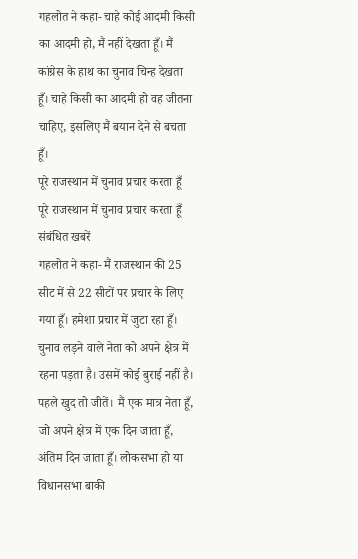गहलोत ने कहा- चाहे कोई आदमी किसी का आदमी हो, मैं नहीं देखता हूँ। मैं कांग्रेस के हाथ का चुनाव चिन्ह देखता हूँ। चाहे किसी का आदमी हो वह जीतना चाहिए, इसलिए मैं बयान देने से बचता हूँ।
पूरे राजस्थान में चुनाव प्रचार करता हूँ
पूरे राजस्थान में चुनाव प्रचार करता हूँ
संबंधित खबरें
गहलोत ने कहा- मैं राजस्थान की 25 सीट में से 22 सीटों पर प्रचार के लिए गया हूँ। हमेशा प्रचार में जुटा रहा हूँ। चुनाव लड़ने वाले नेता को अपने क्षेत्र में रहना पड़ता है। उसमें कोई बुराई नहीं है। पहले खुद तो जीतें। मैं एक मात्र नेता हूँ, जो अपने क्षेत्र में एक दिन जाता हूँ, अंतिम दिन जाता हूँ। लोकसभा हो या विधानसभा बाकी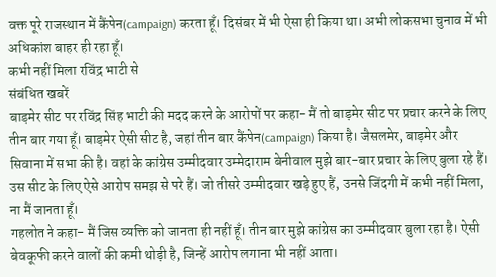वक्त पूरे राजस्थान में कैंपेन(campaign) करता हूँ। दिसंबर में भी ऐसा ही किया था। अभी लोकसभा चुनाव में भी अधिकांश बाहर ही रहा हूँ।
कभी नहीं मिला रविंद्र भाटी से
संबंधित खबरें
बाड़मेर सीट पर रविंद्र सिंह भाटी की मदद करने के आरोपों पर कहा- मैं तो बाड़मेर सीट पर प्रचार करने के लिए तीन बार गया हूँ। बाड़मेर ऐसी सीट है, जहां तीन बार कैंपेन(campaign) किया है। जैसलमेर, बाड़मेर और सिवाना में सभा की है। वहां के कांग्रेस उम्मीदवार उम्मेदाराम बेनीवाल मुझे बार-बार प्रचार के लिए बुला रहे हैं। उस सीट के लिए ऐसे आरोप समझ से परे हैं। जो तीसरे उम्मीदवार खड़े हुए हैं, उनसे जिंदगी में कभी नहीं मिला, ना मैं जानता हूँ।
गहलोत ने कहा- मैं जिस व्यक्ति को जानता ही नहीं हूँ। तीन बार मुझे कांग्रेस का उम्मीदवार बुला रहा है। ऐसी बेवकूफी करने वालों की कमी थोड़ी है, जिन्हें आरोप लगाना भी नहीं आता।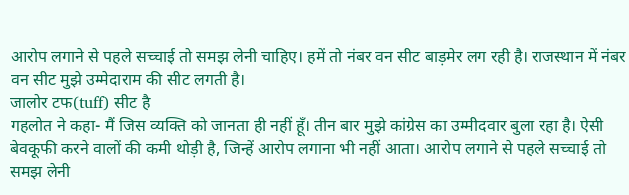आरोप लगाने से पहले सच्चाई तो समझ लेनी चाहिए। हमें तो नंबर वन सीट बाड़मेर लग रही है। राजस्थान में नंबर वन सीट मुझे उम्मेदाराम की सीट लगती है।
जालोर टफ(tuff) सीट है
गहलोत ने कहा- मैं जिस व्यक्ति को जानता ही नहीं हूँ। तीन बार मुझे कांग्रेस का उम्मीदवार बुला रहा है। ऐसी बेवकूफी करने वालों की कमी थोड़ी है, जिन्हें आरोप लगाना भी नहीं आता। आरोप लगाने से पहले सच्चाई तो समझ लेनी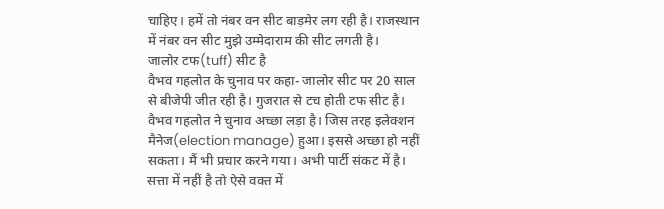चाहिए। हमें तो नंबर वन सीट बाड़मेर लग रही है। राजस्थान में नंबर वन सीट मुझे उम्मेदाराम की सीट लगती है।
जालोर टफ(tuff) सीट है
वैभव गहलोत के चुनाव पर कहा- जालोर सीट पर 20 साल से बीजेपी जीत रही है। गुजरात से टच होती टफ सीट है। वैभव गहलोत ने चुनाव अच्छा लड़ा है। जिस तरह इलेक्शन मैनेज(election manage) हुआ। इससे अच्छा हो नहीं सकता। मैं भी प्रचार करने गया। अभी पार्टी संकट में है। सत्ता में नहीं है तो ऐसे वक्त में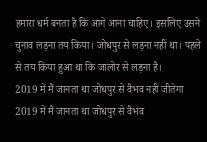हमारा धर्म बनता है कि आगे आना चाहिए। इसलिए उसने चुनाव लड़ना तय किया। जोधपुर से लड़ना नहीं था। पहले से तय किया हुआ था कि जालोर से लड़ना है।
2019 में मैं जानता था जोधपुर से वैभव नहीं जीतेगा
2019 में मैं जानता था जोधपुर से वैभव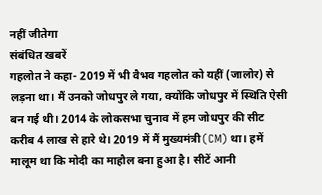नहीं जीतेगा
संबंधित खबरें
गहलोत ने कहा- 2019 में भी वैभव गहलोत को यहीं (जालोर) से लड़ना था। मैं उनको जोधपुर ले गया, क्योंकि जोधपुर में स्थिति ऐसी बन गई थी। 2014 के लोकसभा चुनाव में हम जोधपुर की सीट करीब 4 लाख से हारे थे। 2019 में मैं मुख्यमंत्री(CM) था। हमें मालूम था कि मोदी का माहौल बना हुआ है। सीटें आनी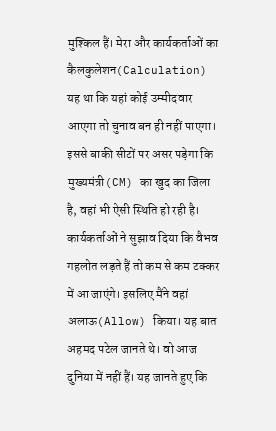मुश्किल हैं। मेरा और कार्यकर्ताओं का कैलकुलेशन(Calculation) यह था कि यहां कोई उम्मीदवार आएगा तो चुनाव बन ही नहीं पाएगा। इससे बाकी सीटों पर असर पड़ेगा कि मुख्यमंत्री(CM) का खुद का जिला है, वहां भी ऐसी स्थिति हो रही है।
कार्यकर्ताओं ने सुझाव दिया कि वैभव गहलोत लड़ते हैं तो कम से कम टक्कर में आ जाएंगे। इसलिए मैंने वहां अलाऊ(Allow) किया। यह बात अहमद पटेल जानते थे। वो आज दुनिया में नहीं हैं। यह जानते हुए कि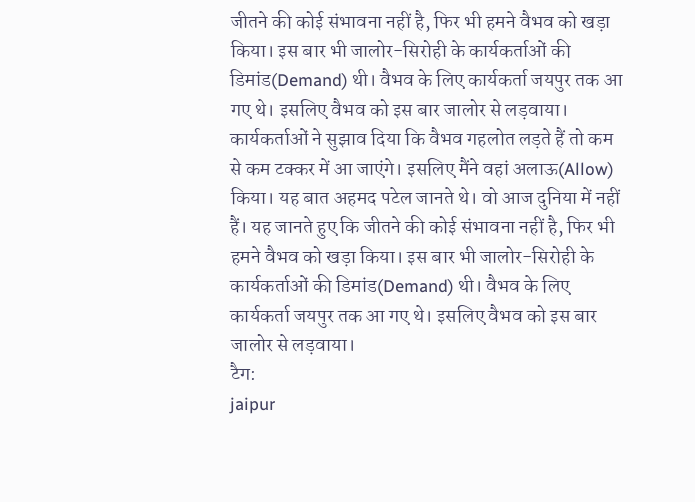जीतने की कोई संभावना नहीं है, फिर भी हमने वैभव को खड़ा किया। इस बार भी जालोर-सिरोही के कार्यकर्ताओं की डिमांड(Demand) थी। वैभव के लिए कार्यकर्ता जयपुर तक आ गए थे। इसलिए वैभव को इस बार जालोर से लड़वाया।
कार्यकर्ताओं ने सुझाव दिया कि वैभव गहलोत लड़ते हैं तो कम से कम टक्कर में आ जाएंगे। इसलिए मैंने वहां अलाऊ(Allow) किया। यह बात अहमद पटेल जानते थे। वो आज दुनिया में नहीं हैं। यह जानते हुए कि जीतने की कोई संभावना नहीं है, फिर भी हमने वैभव को खड़ा किया। इस बार भी जालोर-सिरोही के कार्यकर्ताओं की डिमांड(Demand) थी। वैभव के लिए कार्यकर्ता जयपुर तक आ गए थे। इसलिए वैभव को इस बार जालोर से लड़वाया।
टैग:
jaipur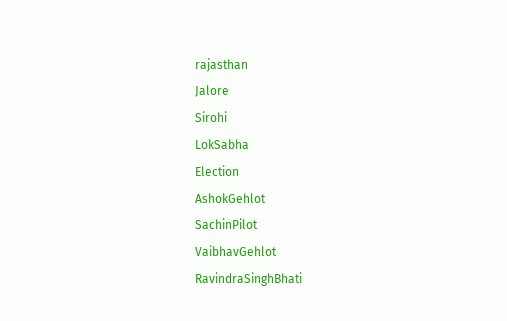rajasthan
Jalore
Sirohi
LokSabha
Election
AshokGehlot
SachinPilot
VaibhavGehlot
RavindraSinghBhati